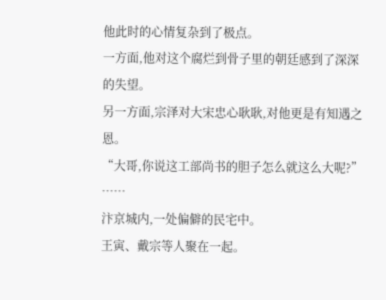他此时的心情复杂到了极点。
一方面,他对这个腐烂到骨子里的朝廷感到了深深的失望。
另一方面,宗泽对大宋忠心耿耿,对他更是有知遇之恩。
“大哥,你说这工部尚书的胆子怎么就这么大呢?”
……
汴京城内,一处偏僻的民宅中。
王寅、戴宗等人聚在一起。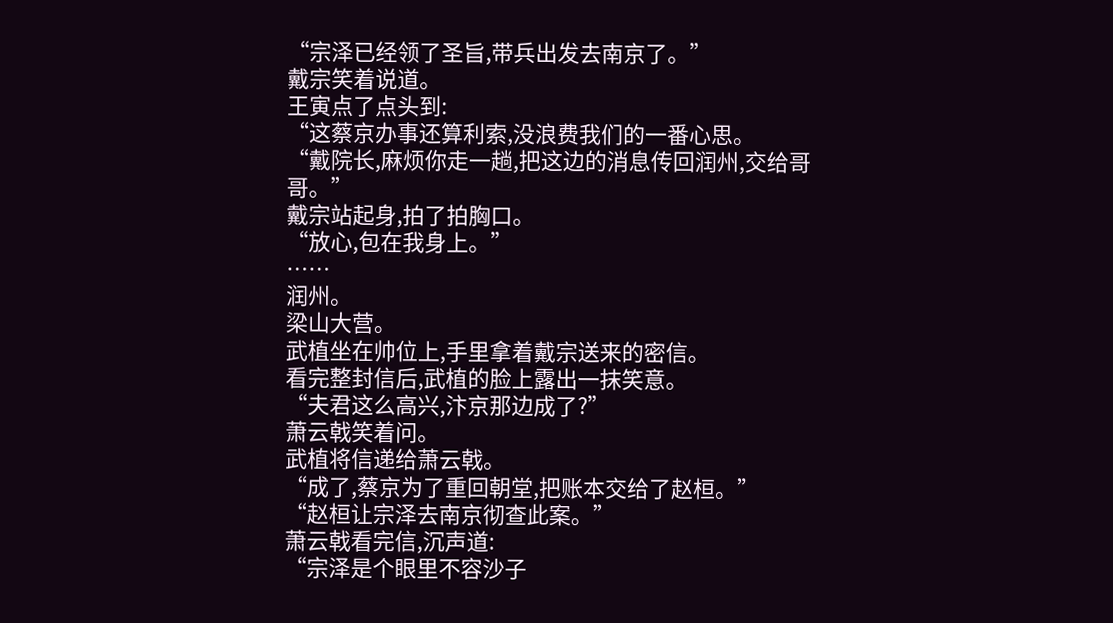“宗泽已经领了圣旨,带兵出发去南京了。”
戴宗笑着说道。
王寅点了点头到:
“这蔡京办事还算利索,没浪费我们的一番心思。
“戴院长,麻烦你走一趟,把这边的消息传回润州,交给哥哥。”
戴宗站起身,拍了拍胸口。
“放心,包在我身上。”
……
润州。
梁山大营。
武植坐在帅位上,手里拿着戴宗送来的密信。
看完整封信后,武植的脸上露出一抹笑意。
“夫君这么高兴,汴京那边成了?”
萧云戟笑着问。
武植将信递给萧云戟。
“成了,蔡京为了重回朝堂,把账本交给了赵桓。”
“赵桓让宗泽去南京彻查此案。”
萧云戟看完信,沉声道:
“宗泽是个眼里不容沙子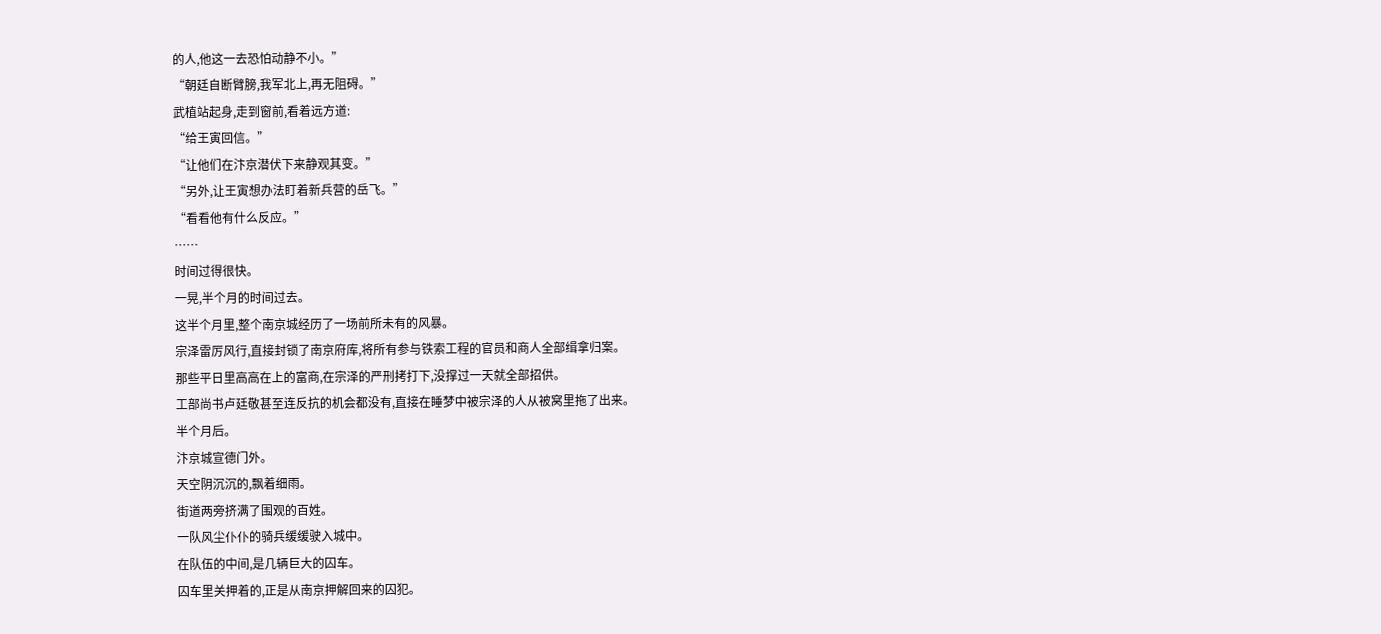的人,他这一去恐怕动静不小。”
“朝廷自断臂膀,我军北上,再无阻碍。”
武植站起身,走到窗前,看着远方道:
“给王寅回信。”
“让他们在汴京潜伏下来静观其变。”
“另外,让王寅想办法盯着新兵营的岳飞。”
“看看他有什么反应。”
……
时间过得很快。
一晃,半个月的时间过去。
这半个月里,整个南京城经历了一场前所未有的风暴。
宗泽雷厉风行,直接封锁了南京府库,将所有参与铁索工程的官员和商人全部缉拿归案。
那些平日里高高在上的富商,在宗泽的严刑拷打下,没撑过一天就全部招供。
工部尚书卢廷敬甚至连反抗的机会都没有,直接在睡梦中被宗泽的人从被窝里拖了出来。
半个月后。
汴京城宣德门外。
天空阴沉沉的,飘着细雨。
街道两旁挤满了围观的百姓。
一队风尘仆仆的骑兵缓缓驶入城中。
在队伍的中间,是几辆巨大的囚车。
囚车里关押着的,正是从南京押解回来的囚犯。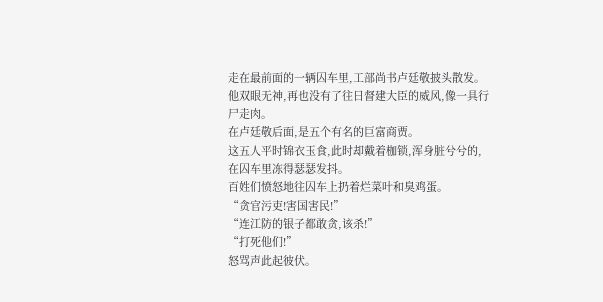走在最前面的一辆囚车里,工部尚书卢廷敬披头散发。
他双眼无神,再也没有了往日督建大臣的威风,像一具行尸走肉。
在卢廷敬后面,是五个有名的巨富商贾。
这五人平时锦衣玉食,此时却戴着枷锁,浑身脏兮兮的,在囚车里冻得瑟瑟发抖。
百姓们愤怒地往囚车上扔着烂菜叶和臭鸡蛋。
“贪官污吏!害国害民!”
“连江防的银子都敢贪,该杀!”
“打死他们!”
怒骂声此起彼伏。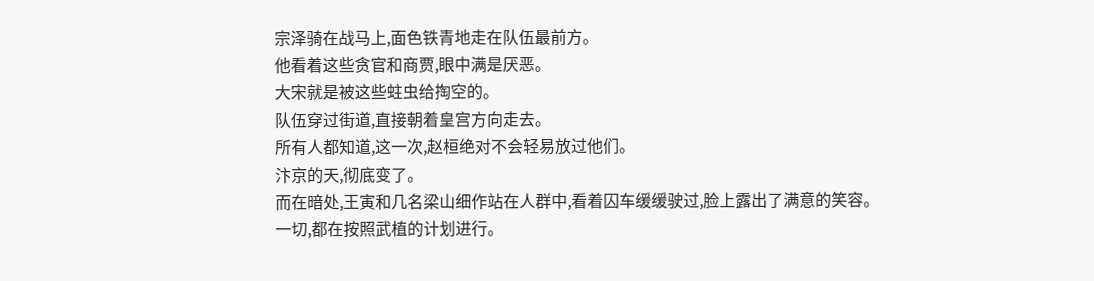宗泽骑在战马上,面色铁青地走在队伍最前方。
他看着这些贪官和商贾,眼中满是厌恶。
大宋就是被这些蛀虫给掏空的。
队伍穿过街道,直接朝着皇宫方向走去。
所有人都知道,这一次,赵桓绝对不会轻易放过他们。
汴京的天,彻底变了。
而在暗处,王寅和几名梁山细作站在人群中,看着囚车缓缓驶过,脸上露出了满意的笑容。
一切,都在按照武植的计划进行。